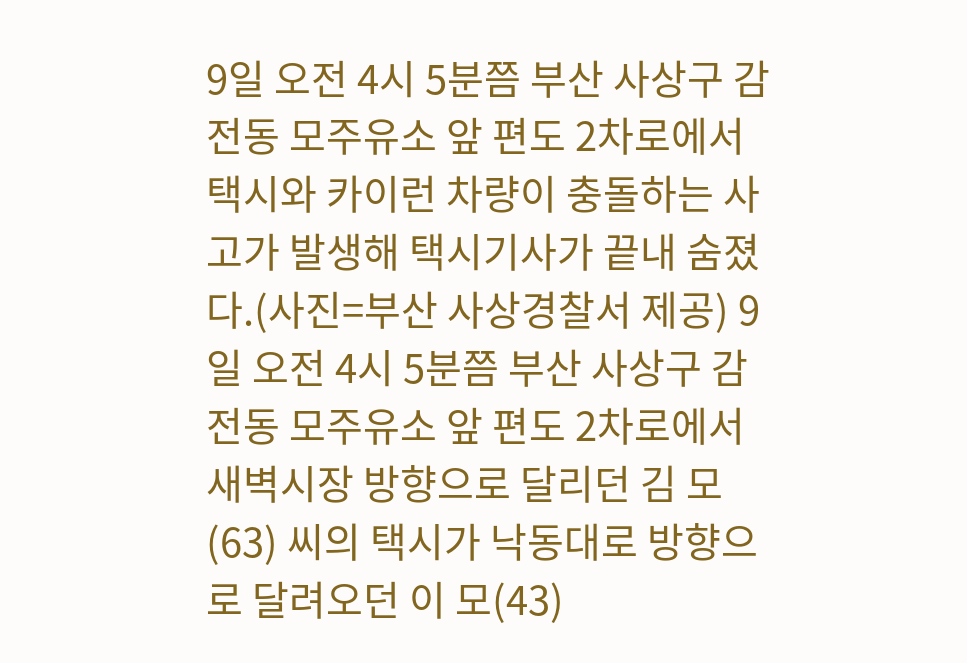9일 오전 4시 5분쯤 부산 사상구 감전동 모주유소 앞 편도 2차로에서 택시와 카이런 차량이 충돌하는 사고가 발생해 택시기사가 끝내 숨졌다.(사진=부산 사상경찰서 제공) 9일 오전 4시 5분쯤 부산 사상구 감전동 모주유소 앞 편도 2차로에서 새벽시장 방향으로 달리던 김 모(63) 씨의 택시가 낙동대로 방향으로 달려오던 이 모(43)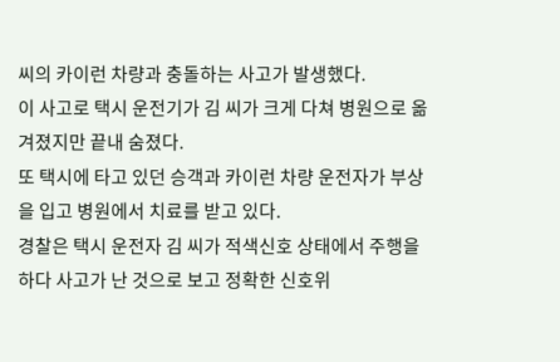씨의 카이런 차량과 충돌하는 사고가 발생했다.
이 사고로 택시 운전기가 김 씨가 크게 다쳐 병원으로 옮겨졌지만 끝내 숨졌다.
또 택시에 타고 있던 승객과 카이런 차량 운전자가 부상을 입고 병원에서 치료를 받고 있다.
경찰은 택시 운전자 김 씨가 적색신호 상태에서 주행을 하다 사고가 난 것으로 보고 정확한 신호위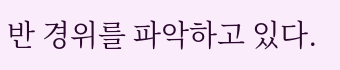반 경위를 파악하고 있다.